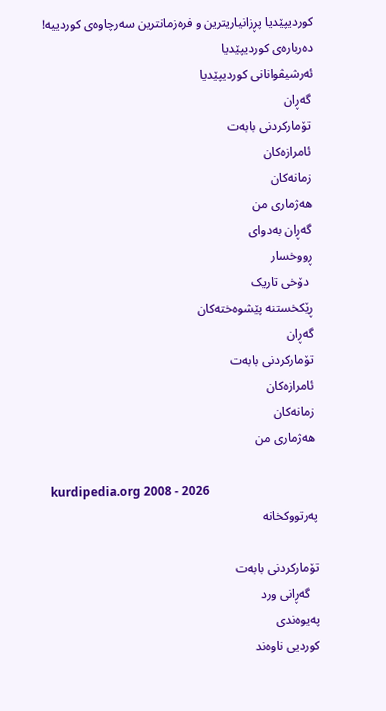کوردیپێدیا پڕزانیاریترین و فرەزمانترین سەرچاوەی کوردییە!
دەربارەی کوردیپێدیا
ئەرشیڤوانانی کوردیپێدیا
 گەڕان
 تۆمارکردنی بابەت
 ئامرازەکان
 زمانەکان
 هەژماری من
 گەڕان بەدوای
 ڕووخسار
  دۆخی تاریک
 ڕێکخستنە پێشوەختەکان
 گەڕان
 تۆمارکردنی بابەت
 ئامرازەکان
 زمانەکان
 هەژماری من

 kurdipedia.org 2008 - 2026
پەرتووکخانە

تۆمارکردنی بابەت
   گەڕانی ورد
پەیوەندی
کوردیی ناوەند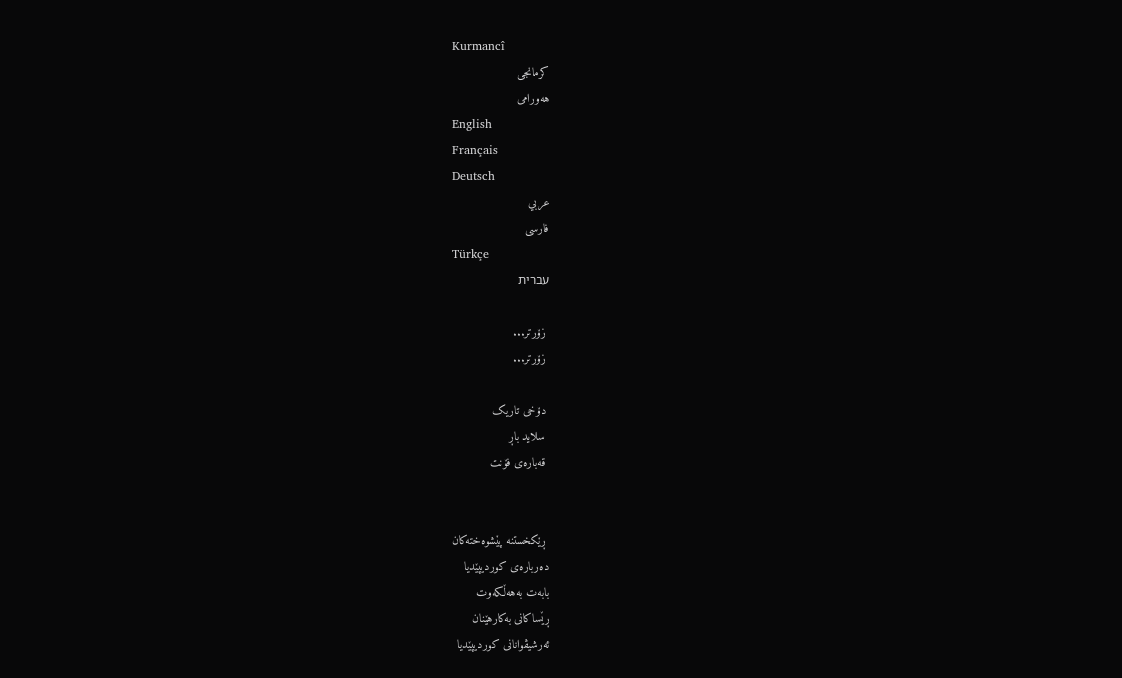Kurmancî
کرمانجی
هەورامی
English
Français
Deutsch
عربي
فارسی
Türkçe
עברית

 زۆرتر...
 زۆرتر...

 دۆخی تاریک
 سلاید باڕ
 قەبارەی فۆنت


 ڕێکخستنە پێشوەختەکان
دەربارەی کوردیپێدیا
بابەت بەهەڵکەوت
ڕێساکانی بەکارهێنان
ئەرشیڤوانانی کوردیپێدیا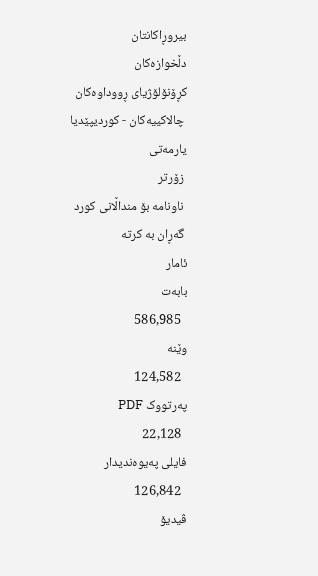بیروڕاکانتان
دڵخوازەکان
کڕۆنۆلۆژیای ڕووداوەکان
 چالاکییەکان - کوردیپێدیا
یارمەتی
 زۆرتر
 ناونامە بۆ منداڵانی کورد
 گەڕان بە کرتە
ئامار
بابەت
  586,985
وێنە
  124,582
پەرتووک PDF
  22,128
فایلی پەیوەندیدار
  126,842
ڤیدیۆ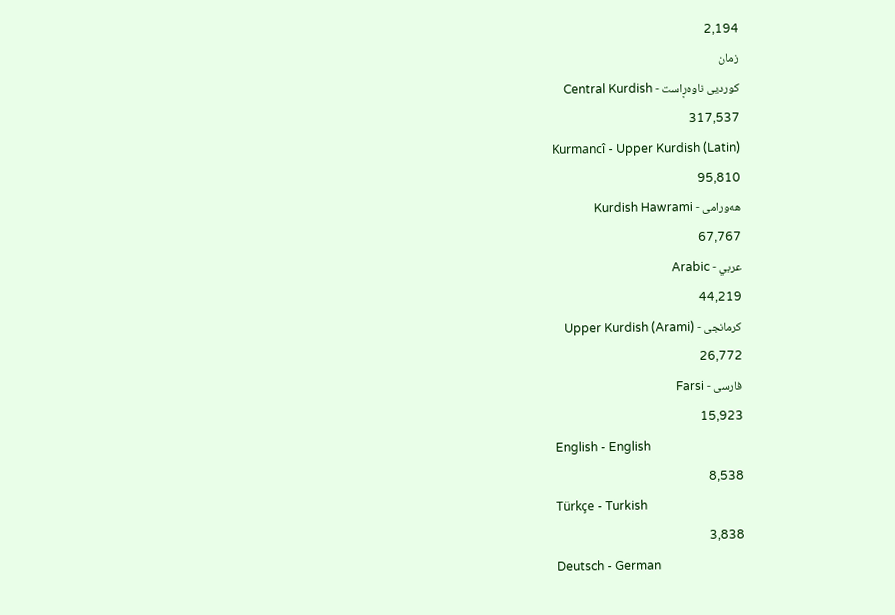2,194
زمان
کوردیی ناوەڕاست - Central Kurdish
317,537
Kurmancî - Upper Kurdish (Latin)
95,810
هەورامی - Kurdish Hawrami
67,767
عربي - Arabic
44,219
کرمانجی - Upper Kurdish (Arami)
26,772
فارسی - Farsi
15,923
English - English
8,538
Türkçe - Turkish
3,838
Deutsch - German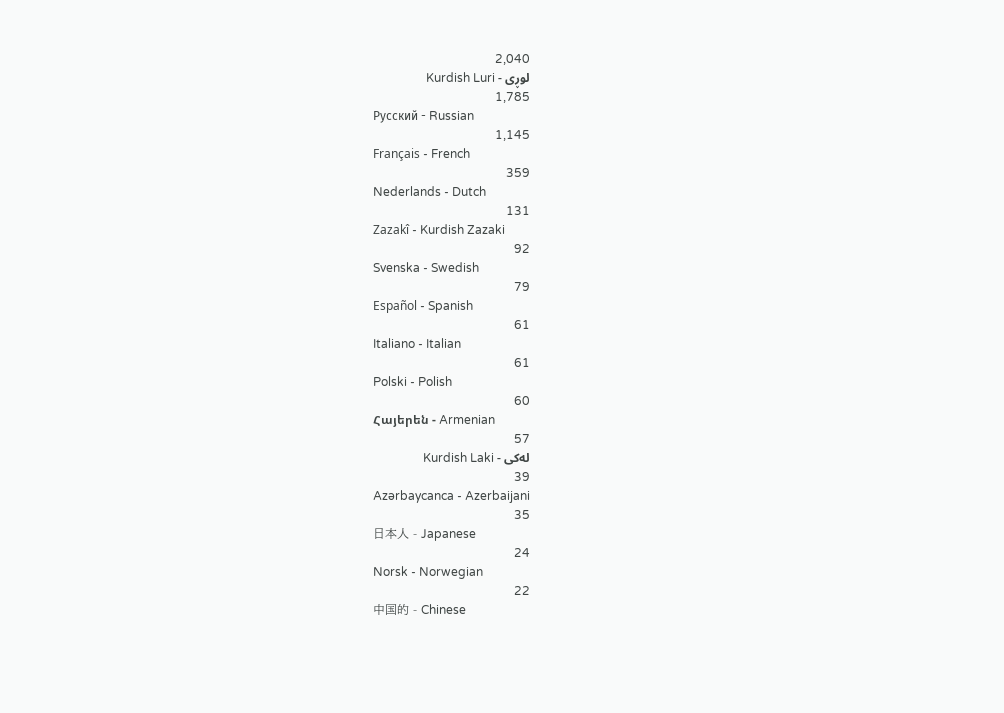2,040
لوڕی - Kurdish Luri
1,785
Pусский - Russian
1,145
Français - French
359
Nederlands - Dutch
131
Zazakî - Kurdish Zazaki
92
Svenska - Swedish
79
Español - Spanish
61
Italiano - Italian
61
Polski - Polish
60
Հայերեն - Armenian
57
لەکی - Kurdish Laki
39
Azərbaycanca - Azerbaijani
35
日本人 - Japanese
24
Norsk - Norwegian
22
中国的 - Chinese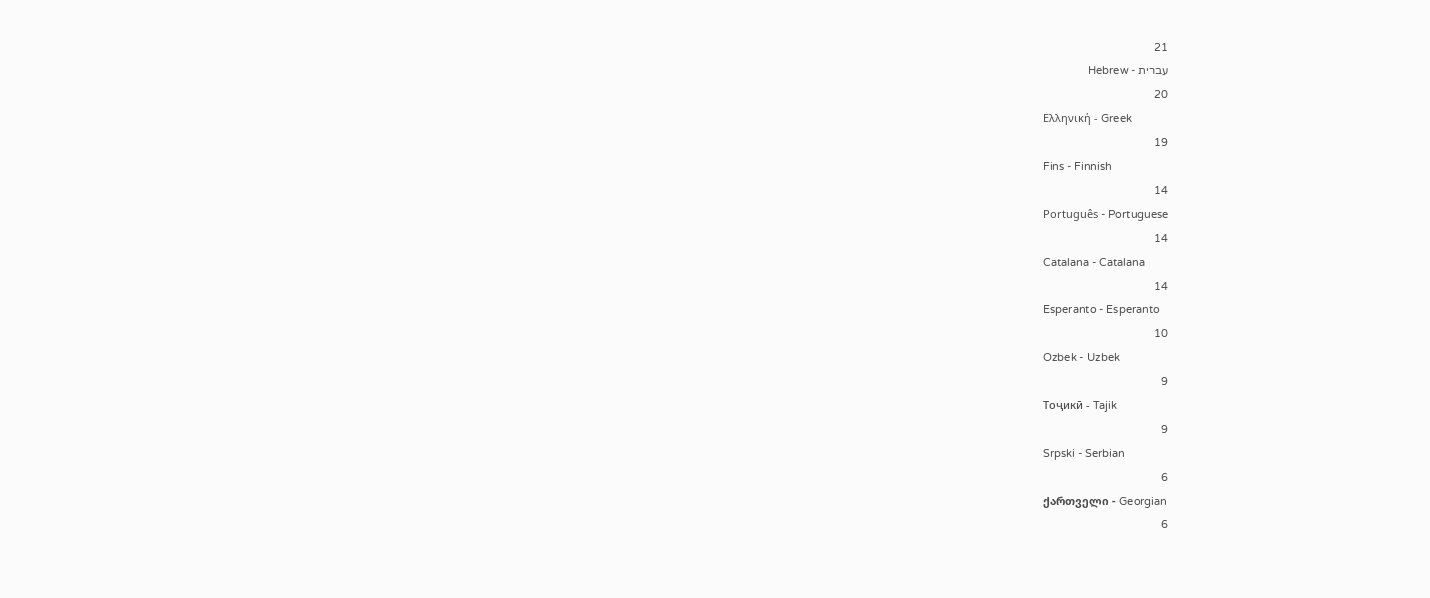21
עברית - Hebrew
20
Ελληνική - Greek
19
Fins - Finnish
14
Português - Portuguese
14
Catalana - Catalana
14
Esperanto - Esperanto
10
Ozbek - Uzbek
9
Тоҷикӣ - Tajik
9
Srpski - Serbian
6
ქართველი - Georgian
6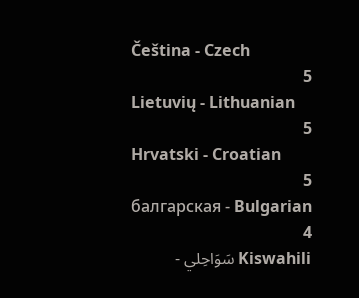Čeština - Czech
5
Lietuvių - Lithuanian
5
Hrvatski - Croatian
5
балгарская - Bulgarian
4
Kiswahili سَوَاحِلي -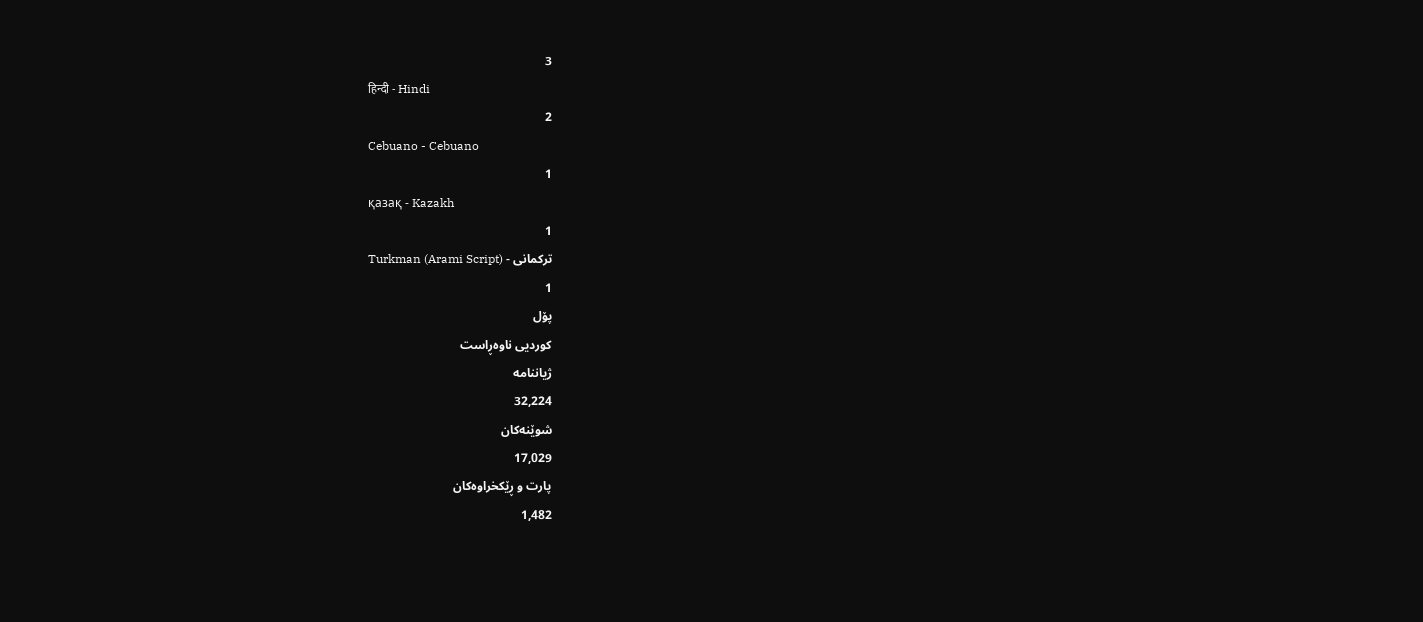3
हिन्दी - Hindi
2
Cebuano - Cebuano
1
қазақ - Kazakh
1
ترکمانی - Turkman (Arami Script)
1
پۆل
کوردیی ناوەڕاست
ژیاننامە
32,224
شوێنەکان
17,029
پارت و ڕێکخراوەکان
1,482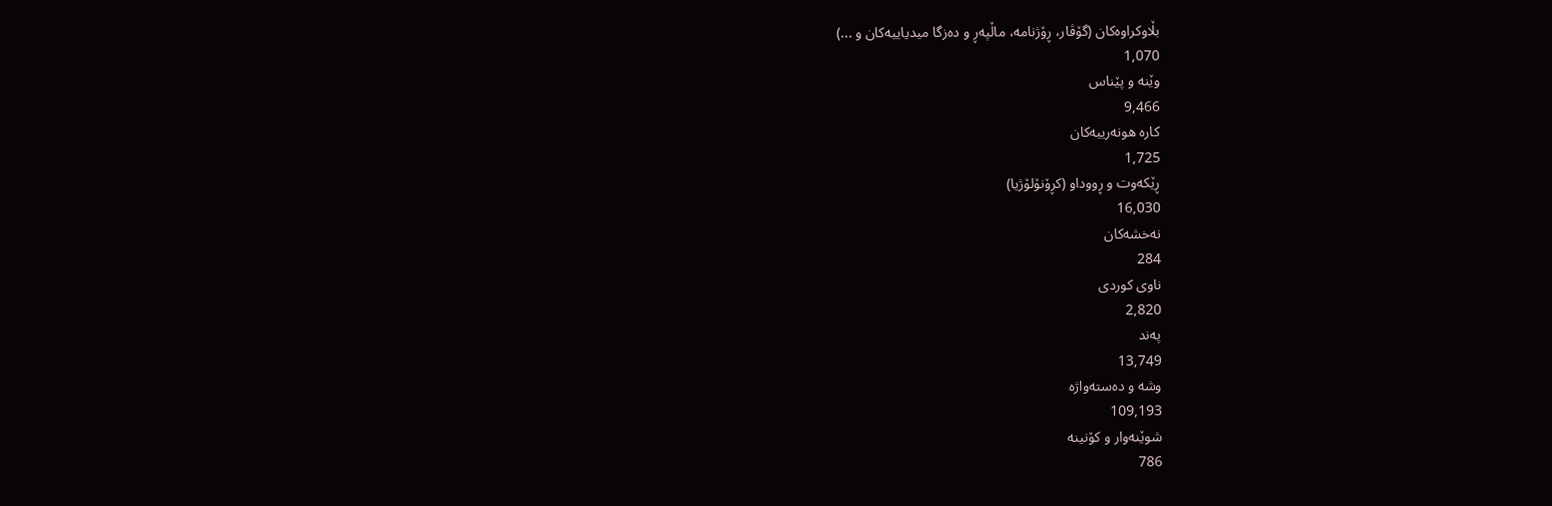بڵاوکراوەکان (گۆڤار، ڕۆژنامە، ماڵپەڕ و دەزگا میدیاییەکان و ...)
1,070
وێنە و پێناس
9,466
کارە هونەرییەکان
1,725
ڕێکەوت و ڕووداو (کڕۆنۆلۆژیا)
16,030
نەخشەکان
284
ناوی کوردی
2,820
پەند
13,749
وشە و دەستەواژە
109,193
شوێنەوار و کۆنینە
786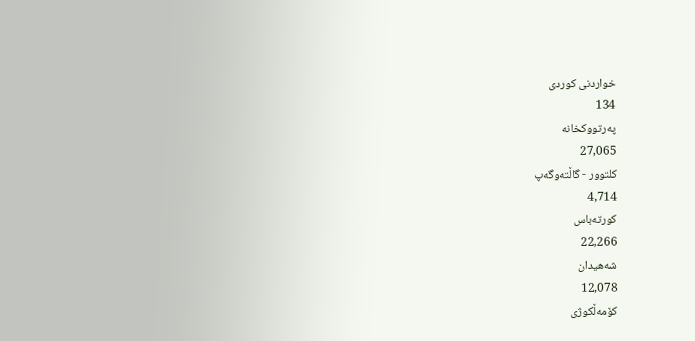خواردنی کوردی
134
پەرتووکخانە
27,065
کلتوور - گاڵتەوگەپ
4,714
کورتەباس
22,266
شەهیدان
12,078
کۆمەڵکوژی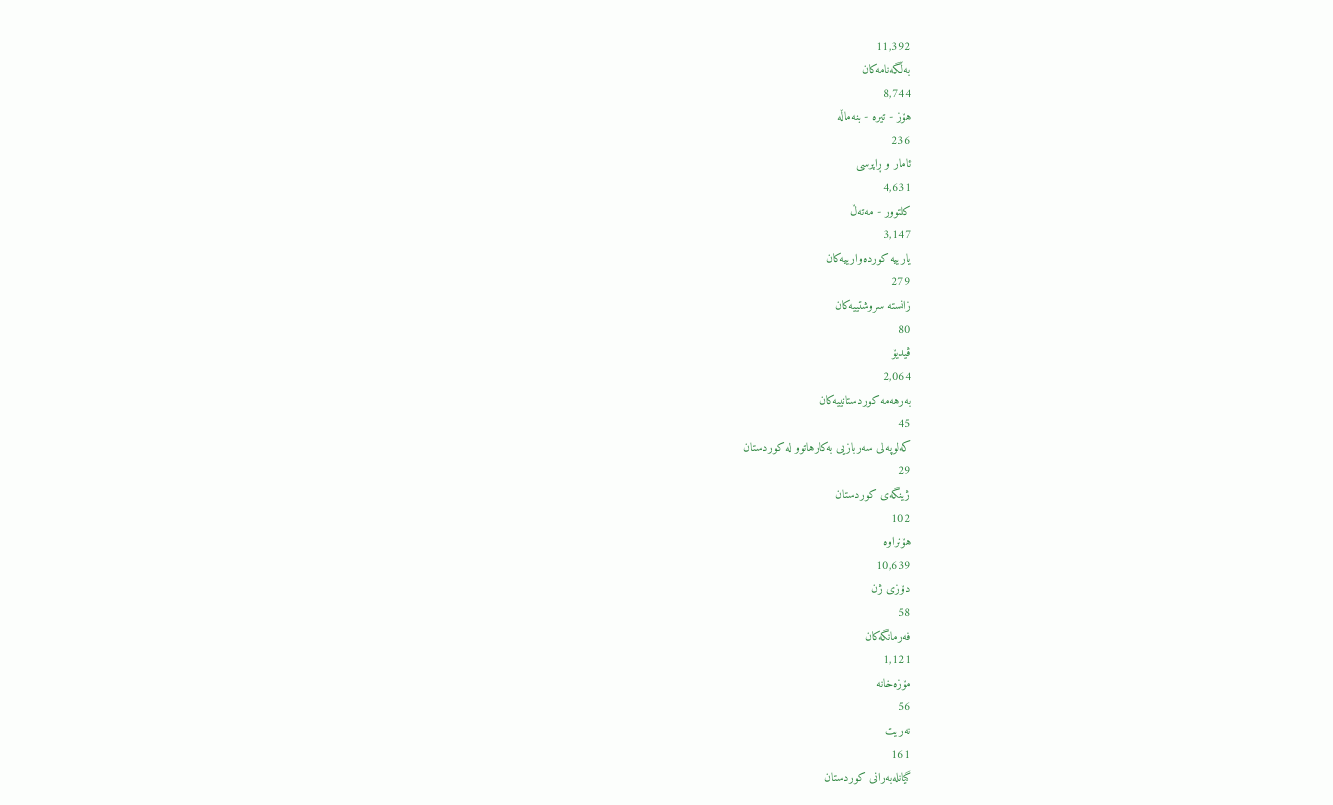11,392
بەڵگەنامەکان
8,744
هۆز - تیرە - بنەماڵە
236
ئامار و ڕاپرسی
4,631
کلتوور - مەتەڵ
3,147
یارییە کوردەوارییەکان
279
زانستە سروشتییەکان
80
ڤیدیۆ
2,064
بەرهەمە کوردستانییەکان
45
کەلوپەلی سەربازیی بەکارهاتوو لە کوردستان
29
ژینگەی کوردستان
102
هۆنراوە
10,639
دۆزی ژن
58
فەرمانگەکان
1,121
مۆزەخانە
56
نەریت
161
گیانلەبەرانی کوردستان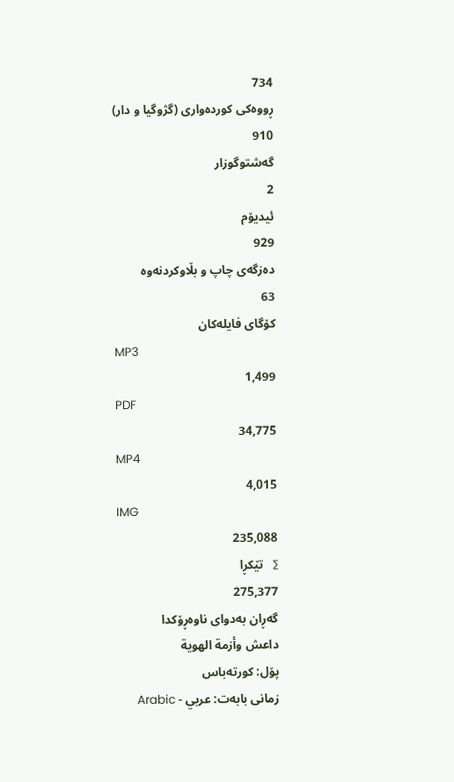734
ڕووه‌كی كورده‌واری (گژوگیا و دار)
910
گەشتوگوزار
2
ئیدیۆم
929
دەزگەی چاپ و بڵاوکردنەوە
63
کۆگای فایلەکان
MP3
1,499
PDF
34,775
MP4
4,015
IMG
235,088
∑   تێکڕا
275,377
گەڕان بەدوای ناوەڕۆکدا
داعش وأزمة الهوية
پۆل: کورتەباس
زمانی بابەت: عربي - Arabic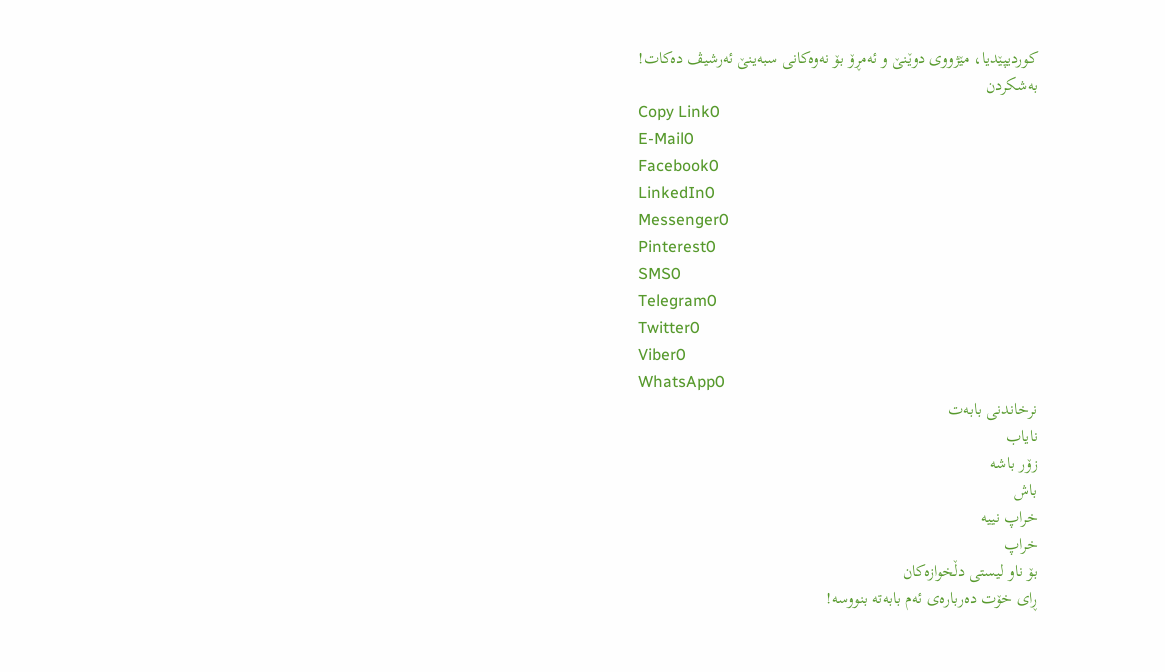کوردیپێدیا، مێژووی دوێنێ و ئەمڕۆ بۆ نەوەکانی سبەینێ ئەرشیڤ دەکات!
بەشکردن
Copy Link0
E-Mail0
Facebook0
LinkedIn0
Messenger0
Pinterest0
SMS0
Telegram0
Twitter0
Viber0
WhatsApp0
نرخاندنی بابەت
نایاب
زۆر باشە
باش
خراپ نییە
خراپ
بۆ ناو لیستی دڵخوازەکان
ڕای خۆت دەربارەی ئەم بابەتە بنووسە!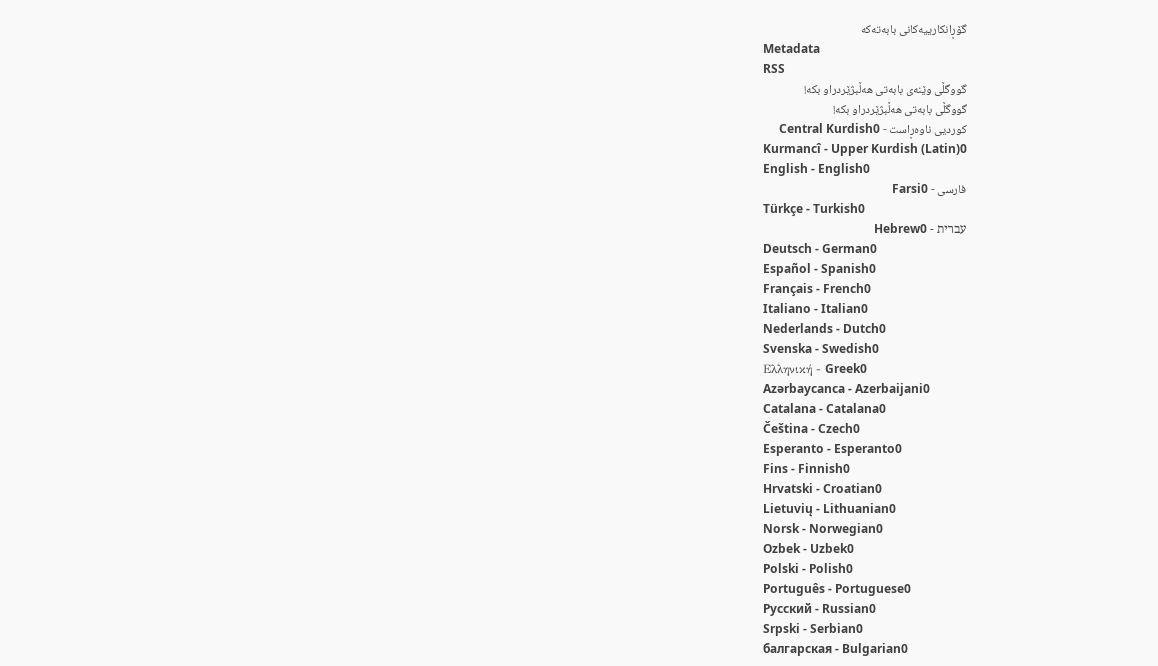گۆڕانکارییەکانی بابەتەکە
Metadata
RSS
گووگڵی وێنەی بابەتی هەڵبژێردراو بکە!
گووگڵی بابەتی هەڵبژێردراو بکە!
کوردیی ناوەڕاست - Central Kurdish0
Kurmancî - Upper Kurdish (Latin)0
English - English0
فارسی - Farsi0
Türkçe - Turkish0
עברית - Hebrew0
Deutsch - German0
Español - Spanish0
Français - French0
Italiano - Italian0
Nederlands - Dutch0
Svenska - Swedish0
Ελληνική - Greek0
Azərbaycanca - Azerbaijani0
Catalana - Catalana0
Čeština - Czech0
Esperanto - Esperanto0
Fins - Finnish0
Hrvatski - Croatian0
Lietuvių - Lithuanian0
Norsk - Norwegian0
Ozbek - Uzbek0
Polski - Polish0
Português - Portuguese0
Pусский - Russian0
Srpski - Serbian0
балгарская - Bulgarian0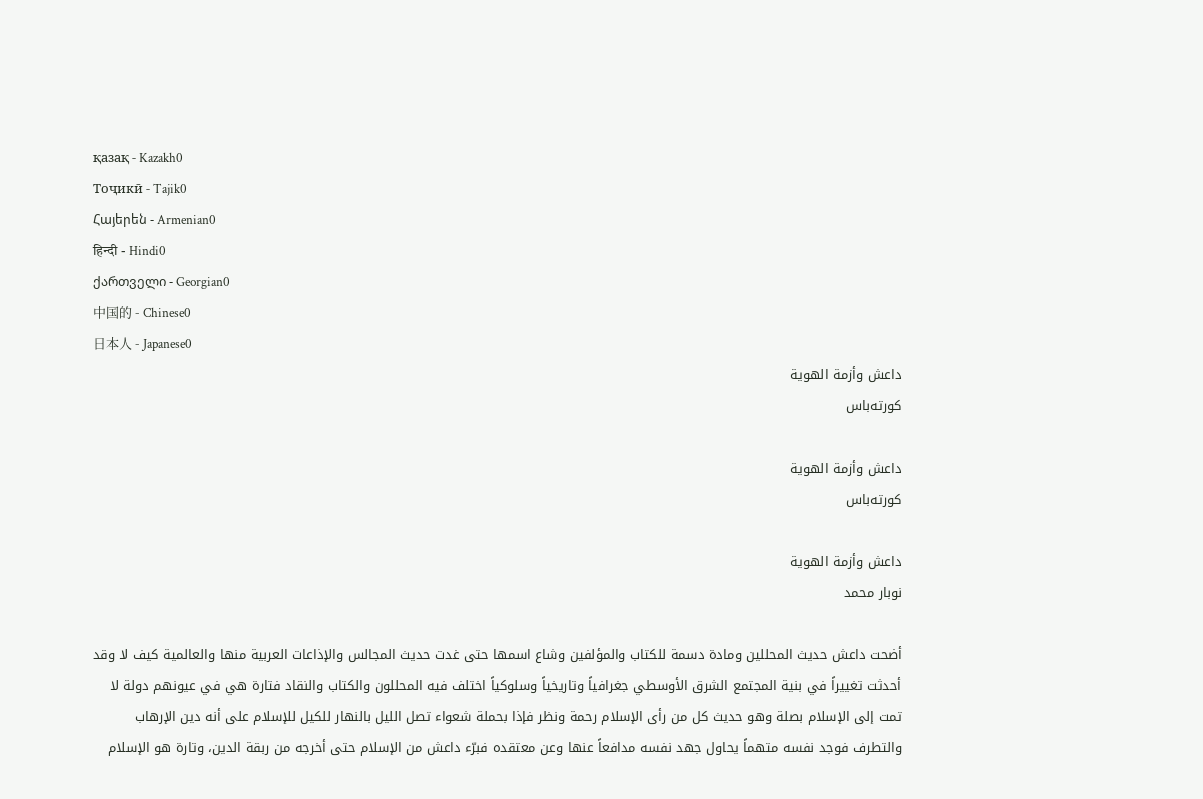қазақ - Kazakh0
Тоҷикӣ - Tajik0
Հայերեն - Armenian0
हिन्दी - Hindi0
ქართველი - Georgian0
中国的 - Chinese0
日本人 - Japanese0
داعش وأزمة الهوية
کورتەباس

داعش وأزمة الهوية
کورتەباس

داعش وأزمة الهوية
نوبار محمد

أضحت داعش حديث المحللين ومادة دسمة للكتاب والمؤلفين وشاع اسمها حتى غدت حديث المجالس والإذاعات العربية منها والعالمية كيف لا وقد أحدثت تغييراً في بنية المجتمع الشرق الأوسطي جغرافياً وتاريخياً وسلوكياً اختلف فيه المحللون والكتاب والنقاد فتارة هي في عيونهم دولة لا تمت إلى الإسلام بصلة وهو حديث كل من رأى الإسلام رحمة ونظر فإذا بحملة شعواء تصل الليل بالنهار للكيل للإسلام على أنه دين الإرهاب والتطرف فوجد نفسه متهماً يحاول جهد نفسه مدافعاً عنها وعن معتقده فبرّء داعش من الإسلام حتى أخرجه من ربقة الدين، وتارة هو الإسلام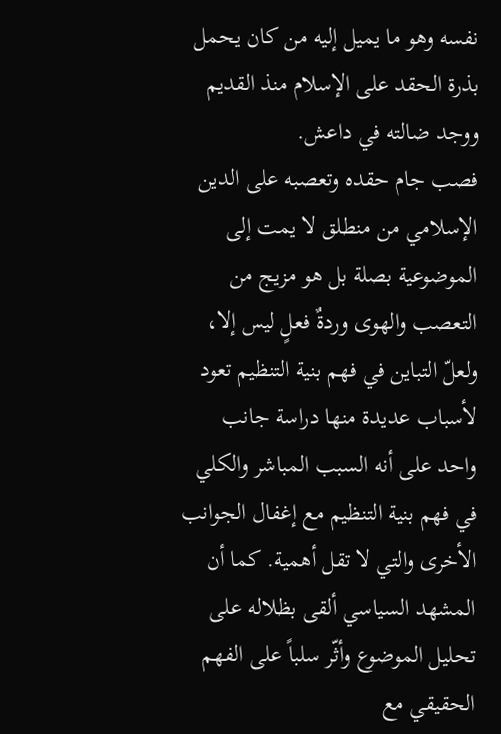نفسه وهو ما يميل إليه من كان يحمل بذرة الحقد على الإسلام منذ القديم ووجد ضالته في داعش.
فصب جام حقده وتعصبه على الدين الإسلامي من منطلق لا يمت إلى الموضوعية بصلة بل هو مزيج من التعصب والهوى وردةٌ فعلٍ ليس إلا، ولعلّ التباين في فهم بنية التنظيم تعود لأسباب عديدة منها دراسة جانب واحد على أنه السبب المباشر والكلي في فهم بنية التنظيم مع إغفال الجوانب الأخرى والتي لا تقل أهمية. كما أن المشهد السياسي ألقى بظلاله على تحليل الموضوع وأثّر سلباً على الفهم الحقيقي مع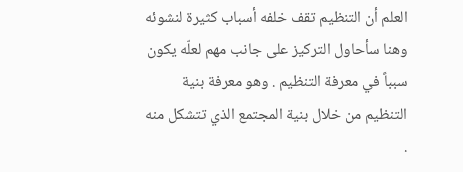العلم أن التنظيم تقف خلفه أسباب كثيرة لنشوئه وهنا سأحاول التركيز على جانب مهم لعلّه يكون سبباً في معرفة التنظيم . وهو معرفة بنية التنظيم من خلال بنية المجتمع الذي تتشكل منه .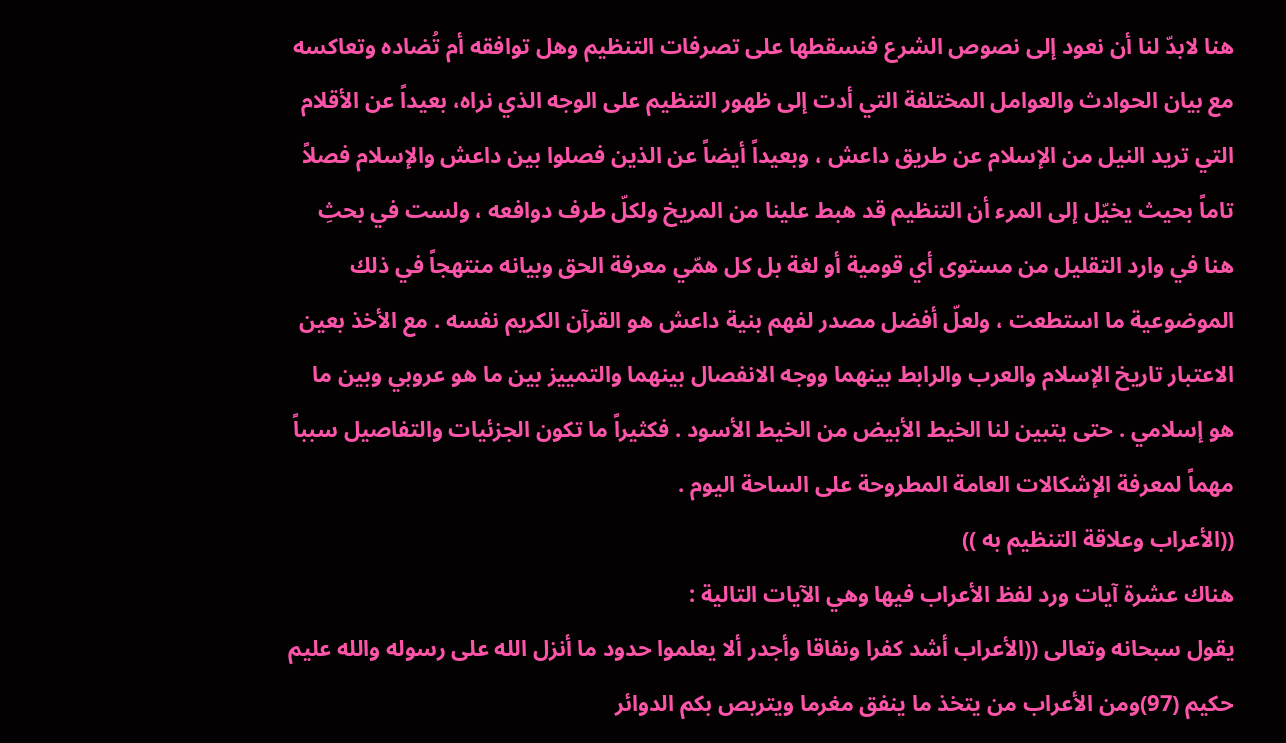هنا لابدّ لنا أن نعود إلى نصوص الشرع فنسقطها على تصرفات التنظيم وهل توافقه أم تُضاده وتعاكسه مع بيان الحوادث والعوامل المختلفة التي أدت إلى ظهور التنظيم على الوجه الذي نراه، بعيداً عن الأقلام التي تريد النيل من الإسلام عن طريق داعش ، وبعيداً أيضاً عن الذين فصلوا بين داعش والإسلام فصلاً تاماً بحيث يخيّل إلى المرء أن التنظيم قد هبط علينا من المريخ ولكلّ طرف دوافعه ، ولست في بحثِ هنا في وارد التقليل من مستوى أي قومية أو لغة بل كل همّي معرفة الحق وبيانه منتهجاً في ذلك الموضوعية ما استطعت ، ولعلّ أفضل مصدر لفهم بنية داعش هو القرآن الكريم نفسه . مع الأخذ بعين الاعتبار تاريخ الإسلام والعرب والرابط بينهما ووجه الانفصال بينهما والتمييز بين ما هو عروبي وبين ما هو إسلامي . حتى يتبين لنا الخيط الأبيض من الخيط الأسود . فكثيراً ما تكون الجزئيات والتفاصيل سبباً مهماً لمعرفة الإشكالات العامة المطروحة على الساحة اليوم .
((الأعراب وعلاقة التنظيم به ))
هناك عشرة آيات ورد لفظ الأعراب فيها وهي الآيات التالية :
يقول سبحانه وتعالى ((الأعراب أشد كفرا ونفاقا وأجدر ألا يعلموا حدود ما أنزل الله على رسوله والله عليم حكيم (97)ومن الأعراب من يتخذ ما ينفق مغرما ويتربص بكم الدوائر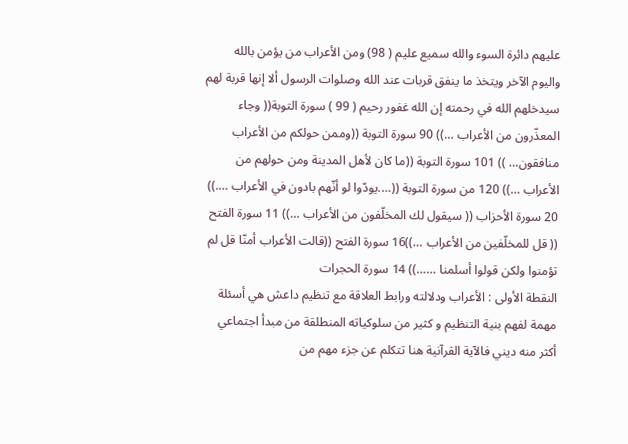عليهم دائرة السوء والله سميع عليم ( 98) ومن الأعراب من يؤمن بالله واليوم الآخر ويتخذ ما ينفق قربات عند الله وصلوات الرسول ألا إنها قربة لهم سيدخلهم الله في رحمته إن الله غفور رحيم ( 99 ) سورة التوبة(( وجاء المعذّرون من الأعراب …)) 90 سورة التوبة ((وممن حولكم من الأعراب منافقون… )) 101 سورة التوبة ((ما كان لأهل المدينة ومن حولهم من الأعراب …)) 120 من سورة التوبة ((….يودّوا لو أنّهم بادون في الأعراب ….)) 20 سورة الأحزاب (( سيقول لك المخلّفون من الأعراب …)) 11 سورة الفتح (( قل للمخلّفين من الأعراب …))16 سورة الفتح ((قالت الأعراب أمنّا قل لم تؤمنوا ولكن قولوا أسلمنا ……)) 14 سورة الحجرات
النقطة الأولى : الأعراب ودلالته ورابط العلاقة مع تنظيم داعش هي أسئلة مهمة لفهم بنية التنظيم و كثير من سلوكياته المنطلقة من مبدأ اجتماعي أكثر منه ديني فالآية القرآنية هنا تتكلم عن جزء مهم من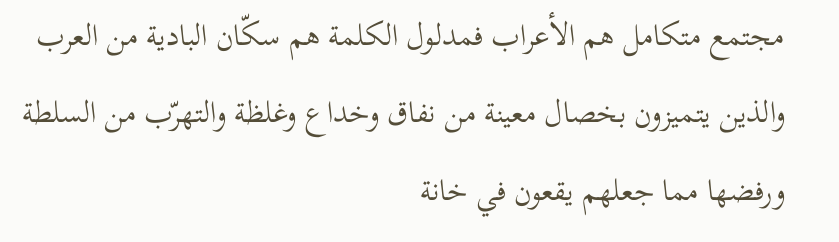مجتمع متكامل هم الأعراب فمدلول الكلمة هم سكّان البادية من العرب والذين يتميزون بخصال معينة من نفاق وخداع وغلظة والتهرّب من السلطة ورفضها مما جعلهم يقعون في خانة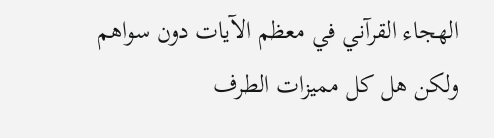الهجاء القرآني في معظم الآيات دون سواهم ولكن هل كل مميزات الطرف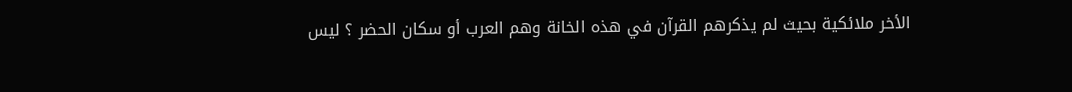الأخر ملائكية بحيث لم يذكرهم القرآن في هذه الخانة وهم العرب أو سكان الحضر ؟ ليس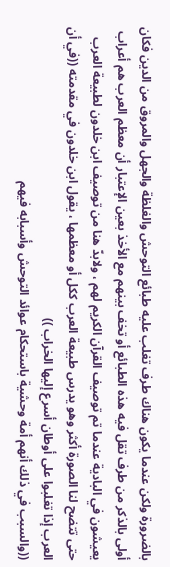بالضرورة ولكن عندما يكون هناك طرف تغلب عليه طبائع التوحش والغلظة والجهل والمروق من الدين فكان أولى بالذكر من طرف تقل فيه هذه الطبائع أو تخف بينهم مع الأخذ بعين الإعتبار أن معظم العرب هم أعراب يعيشون في البادية عندما تم توصيف القرآن الكريم لهم ، ولابدّ هنا من توصيف ابن خلدون لطبيعة العرب حتى تتضح لنا الصورة أكثر وهو يدرس طبيعة العرب ككل أو معظمها ، يقول ابن خلدون في مقدمته ((في أن العرب إذا تغلبوا على أوطان أسرع إليها الخراب ))
((والسبب في ذلك أنهم أمة وحشية باستحكام عوائد التوحش وأسبابه فيهم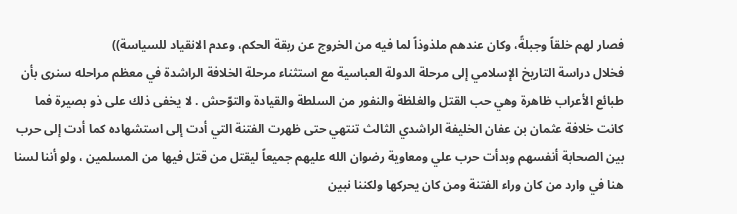فصار لهم خلقاً وجبلةً، وكان عندهم ملذوذاً لما فيه من الخروج عن ربقة الحكم، وعدم الانقياد للسياسة))
فخلال دراسة التاريخ الإسلامي إلى مرحلة الدولة العباسية مع استثناء مرحلة الخلافة الراشدة في معظم مراحله سنرى بأن طبائع الأعراب ظاهرة وهي حب القتل والغلظة والنفور من السلطة والقيادة والتوّحش . لا يخفى ذلك على ذو بصيرة فما كانت خلافة عثمان بن عفان الخليفة الراشدي الثالث تنتهي حتى ظهرت الفتنة التي أدت إلى استشهاده كما أدت إلى حرب بين الصحابة أنفسهم وبدأت حرب علي ومعاوية رضوان الله عليهم جميعاً ليقتل من قتل فيها من المسلمين ، ولو أننا لسنا هنا في وارد من كان وراء الفتنة ومن كان يحركها ولكننا نبين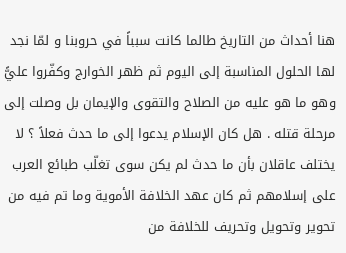هنا أحداث من التاريخ طالما كانت سبباً في حروبنا و لمّا نجد لها الحلول المناسبة إلى اليوم ثم ظهر الخوارج وكفّروا عليًّ وهو ما هو عليه من الصلاح والتقوى والإيمان بل وصلت إلى مرحلة قتله . هل كان الإسلام يدعوا إلى ما حدث فعلاً ؟ لا يختلف عاقلان بأن ما حدث لم يكن سوى تغلّب طبائع العرب على إسلامهم ثم كان عهد الخلافة الأموية وما تم فيه من تحوير وتحويل وتحريف للخلافة من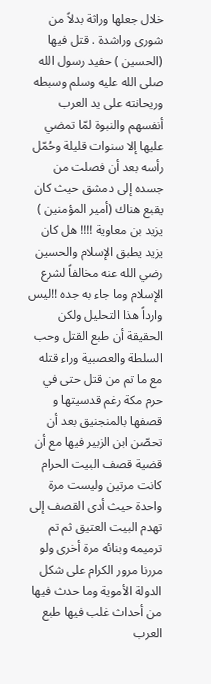خلال جعلها وراثة بدلاً من شورى وراشدة . قتل فيها (الحسين ) حفيد رسول الله صلى الله عليه وسلم وسبطه وريحانته على يد العرب أنفسهم والنبوة لمّا تمضي عليها إلا سنوات قليلة وحُمّل رأسه بعد أن فصلت من جسده إلى دمشق حيث كان يقبع هناك (أمير المؤمنين ) يزيد بن معاوية !!!! هل كان يزيد يطبق الإسلام والحسين رضي الله عنه مخالفاً لشرع الإسلام وما جاء به جده !!ليس وارداً هذا التحليل ولكن الحقيقة أن طبع القتل وحب السلطة والعصبية وراء قتله مع ما تم من قتل حتى في حرم مكة رغم قدسيتها و قصفها بالمنجنيق بعد أن تحصّن ابن الزبير فيها مع أن قضية قصف البيت الحرام كانت مرتين وليست مرة واحدة حيث أدى القصف إلى تهدم البيت العتيق ثم تم ترميمه وبنائه مرة أخرى ولو مررنا مرور الكرام على شكل الدولة الأموية وما حدث فيها من أحداث غلب فيها طبع العرب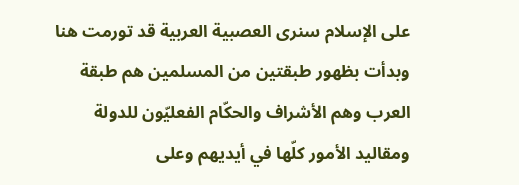على الإسلام سنرى العصبية العربية قد تورمت هنا وبدأت بظهور طبقتين من المسلمين هم طبقة العرب وهم الأشراف والحكّام الفعليّون للدولة ومقاليد الأمور كلّها في أيديهم وعلى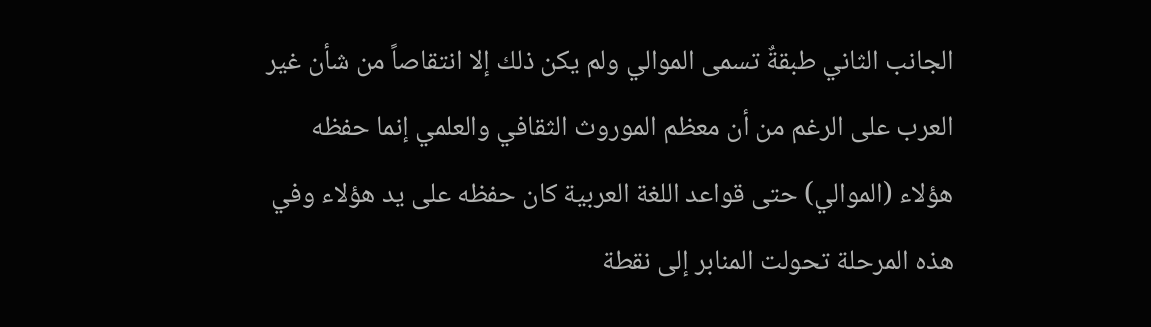الجانب الثاني طبقةٌ تسمى الموالي ولم يكن ذلك إلا انتقاصاً من شأن غير العرب على الرغم من أن معظم الموروث الثقافي والعلمي إنما حفظه هؤلاء (الموالي) حتى قواعد اللغة العربية كان حفظه على يد هؤلاء وفي هذه المرحلة تحولت المنابر إلى نقطة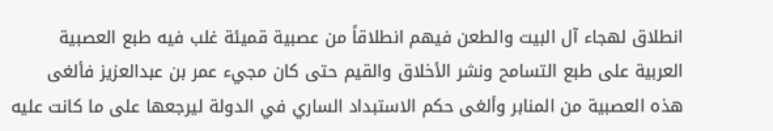انطلاق لهجاء آل البيت والطعن فيهم انطلاقاً من عصبية قميئة غلب فيه طبع العصبية العربية على طبع التسامح ونشر الأخلاق والقيم حتى كان مجيء عمر بن عبدالعزيز فألغى هذه العصبية من المنابر وألغى حكم الاستبداد الساري في الدولة ليرجعها على ما كانت عليه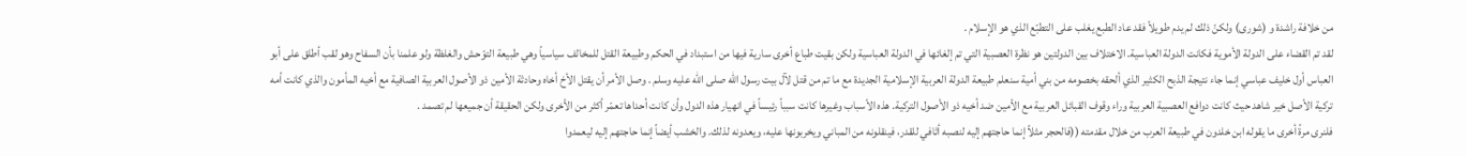من خلافة راشدة و (شورى) ولكنّ ذلك لم يدم طويلاً فقد عاد الطبع يغلب على التطبّع الذي هو الإسلام .
لقد تم القضاء على الدولة الأموية فكانت الدولة العباسية. الاختلاف بين الدولتين هو نظرة العصبية التي تم إلغائها في الدولة العباسية ولكن بقيت طباع أخرى سارية فيها من استبداد في الحكم وطبيعة القتل للمخالف سياسياً وهي طبيعة التوّحش والغلظة ولو علمنا بأن السفاح وهو لقب أطلق على أبو العباس أول خليف عباسي إنما جاء نتيجة الذبح الكثير الذي ألحقه بخصومه من بني أمية سنعلم طبيعة الدولة العربية الإسلامية الجديدة مع ما تم من قتل لآل بيت رسول الله صلى الله عليه وسلم . وصل الأمر أن يقتل الأخ أخاه وحادثة الأمين ذو الأصول العربية الصافية مع أخيه المأمون والذي كانت أمه تركية الأصل خير شاهد حيث كانت دوافع العصبية العربية وراء وقوف القبائل العربية مع الأمين ضد أخيه ذو الأصول التركية. هذه الأسباب وغيرها كانت سبباً رئيساً في انهيار هذه الدول وأن كانت أحداها تعمّر أكثر من الأخرى ولكن الحقيقة أن جميعها لم تصمد .
فلنرى مرةً أخرى ما يقوله ابن خلدون في طبيعة العرب من خلال مقدمته ((فالحجر مثلاً إنما حاجتهم إليه لنصبه أثافي للقدر، فينقلونه من المباني ويخربونها عليه، ويعدونه لذلك. والخشب أيضاً إنما حاجتهم إليه ليعمدوا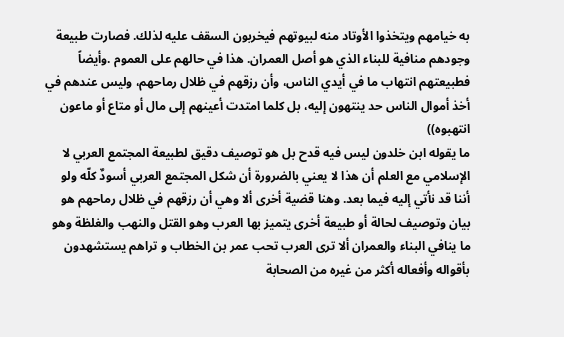به خيامهم ويتخذوا الأوتاد منه لبيوتهم فيخربون السقف عليه لذلك. فصارت طبيعة وجودهم منافية للبناء الذي هو أصل العمران. هذا في حالهم على العموم .وأيضاً فطبيعتهم انتهاب ما في أيدي الناس، وأن رزقهم في ظلال رماحهم، وليس عندهم في أخذ أموال الناس حد ينتهون إليه، بل كلما امتدت أعينهم إلى مال أو متاع أو ماعون انتهبوه))
ما يقوله ابن خلدون ليس فيه قدح بل هو توصيف دقيق لطبيعة المجتمع العربي لا الإسلامي مع العلم أن هذا لا يعني بالضرورة أن شكل المجتمع العربي أسودٌ كلّه ولو أننا قد نأتي إليه فيما بعد. وهنا قضية أخرى ألا وهي أن رزقهم في ظلال رماحهم هو بيان وتوصيف لحالة أو طبيعة أخرى يتميز بها العرب وهو القتل والنهب والغلظة وهو ما ينافي البناء والعمران ألا ترى العرب تحب عمر بن الخطاب و تراهم يستشهدون بأقواله وأفعاله أكثر من غيره من الصحابة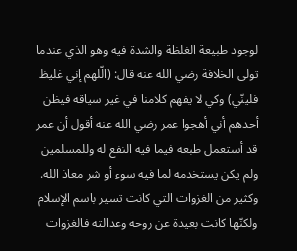لوجود طبيعة الغلظة والشدة فيه وهو الذي عندما تولى الخلافة رضي الله عنه قال: (الّلهم إني غليظ فلينّي) وكي لا يفهم كلامنا في غير سياقه فيظن أحدهم أني أهجوا عمر رضي الله عنه أقول أن عمر قد أستعمل طبعه فيما فيه النفع له وللمسلمين ولم يكن يستخدمه لما فيه سوء أو شر معاذ الله.
وكثير من الغزوات التي كانت تسير باسم الإسلام ولكنّها كانت بعيدة عن روحه وعدالته فالغزوات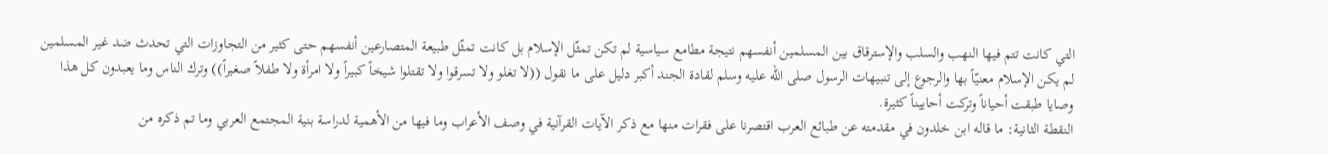التي كانت تتم فيها النهب والسلب والإسترقاق بين المسلمين أنفسهم نتيجة مطامع سياسية لم تكن تمثّل الإسلام بل كانت تمثّل طبيعة المتصارعين أنفسهم حتى كثير من التجاوزات التي تحدث ضد غير المسلمين لم يكن الإسلام معنيّاً بها والرجوع إلى تنبيهات الرسول صلى الله عليه وسلم لقادة الجند أكبر دليل على ما نقول ((لا تغلو ولا تسرقوا ولا تقتلوا شيخاً كبيراً ولا امرأة ولا طفلاً صغيراً)) وترك الناس وما يعبدون كل هذا وصايا طبقت أحياناً وتركت أحاييناً كثيرة.
النقطة الثانية: ما قاله ابن خلدون في مقدمته عن طبائع العرب اقتصرنا على فقرات منها مع ذكر الآيات القرآنية في وصف الأعراب وما فيها من الأهمية لدراسة بنية المجتمع العربي وما تم ذكره من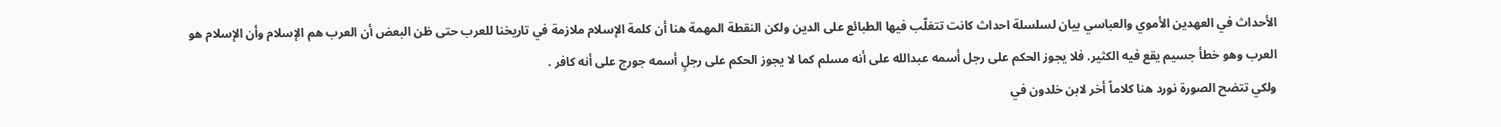الأحداث في العهدين الأموي والعباسي بيان لسلسلة احداث كانت تتغلّب فيها الطبائع على الدين ولكن النقطة المهمة هنا أن كلمة الإسلام ملازمة في تاريخنا للعرب حتى ظن البعض أن العرب هم الإسلام وأن الإسلام هو العرب وهو خطأ جسيم يقع فيه الكثير. فلا يجوز الحكم على رجل أسمه عبدالله على أنه مسلم كما لا يجوز الحكم على رجلٍ أسمه جورج على أنه كافر .
ولكي تتضح الصورة نورد هنا كلاماً أخر لابن خلدون في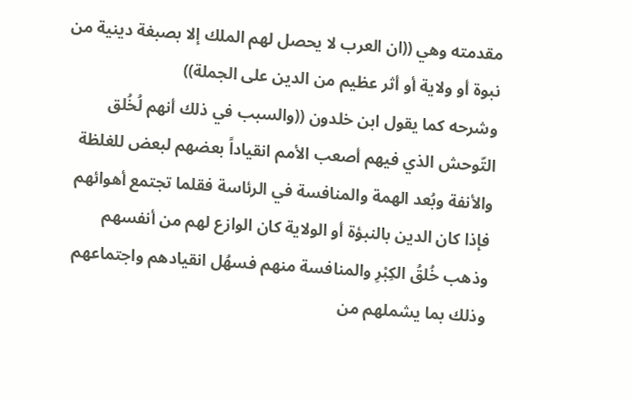مقدمته وهي ((ان العرب لا يحصل لهم الملك إلا بصبغة دينية من نبوة أو ولاية أو أثر عظيم من الدين على الجملة))
وشرحه كما يقول ابن خلدون ((والسبب في ذلك أنهم لُخُلق التّوحش الذي فيهم أصعب الأمم انقياداً بعضهم لبعض للغلظة والأنفة وبُعد الهمة والمنافسة في الرئاسة فقلما تجتمع أهوائهم فإذا كان الدين بالنبؤة أو الولاية كان الوازع لهم من أنفسهم وذهب خُلقُ الكِبْرِ والمنافسة منهم فسهُل انقيادهم واجتماعهم وذلك بما يشملهم من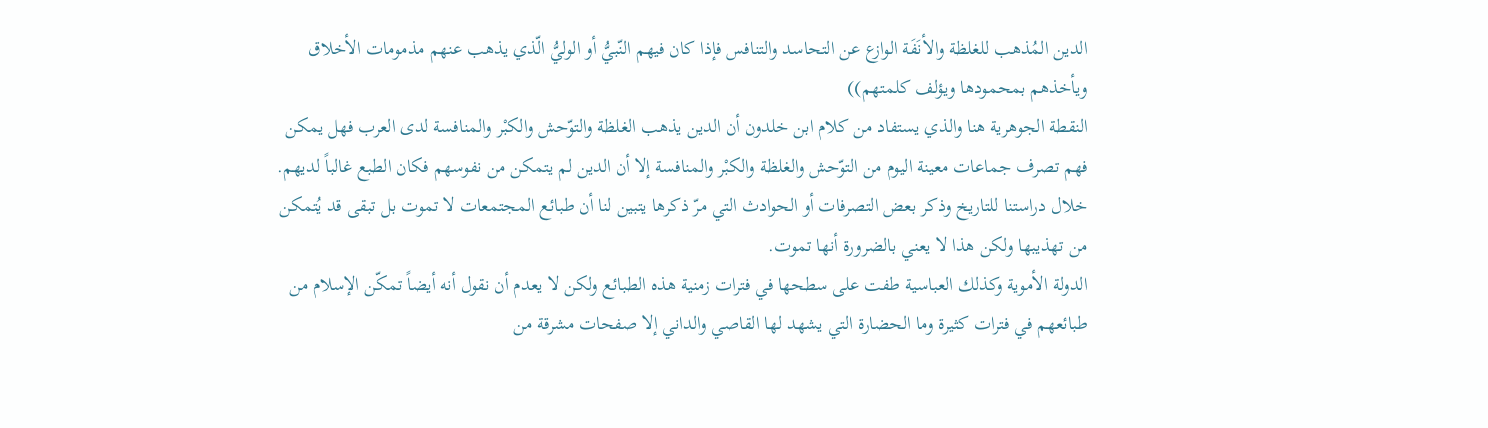الدين المُذهب للغلظة والأنَفَة الوازع عن التحاسد والتنافس فإذا كان فيهم النّبيُّ أو الوليُّ الّذي يذهب عنهم مذمومات الأخلاق ويأخذهم بمحمودها ويؤلف كلمتهم))
النقطة الجوهرية هنا والذي يستفاد من كلام ابن خلدون أن الدين يذهب الغلظة والتوّحش والكبْر والمنافسة لدى العرب فهل يمكن فهم تصرف جماعات معينة اليوم من التوّحش والغلظة والكبْر والمنافسة إلا أن الدين لم يتمكن من نفوسهم فكان الطبع غالباً لديهم. خلال دراستنا للتاريخ وذكر بعض التصرفات أو الحوادث التي مرّ ذكرها يتبين لنا أن طبائع المجتمعات لا تموت بل تبقى قد يُتمكن من تهذيبها ولكن هذا لا يعني بالضرورة أنها تموت.
الدولة الأموية وكذلك العباسية طفت على سطحها في فترات زمنية هذه الطبائع ولكن لا يعدم أن نقول أنه أيضاً تمكّن الإسلام من طبائعهم في فترات كثيرة وما الحضارة التي يشهد لها القاصي والداني إلا صفحات مشرقة من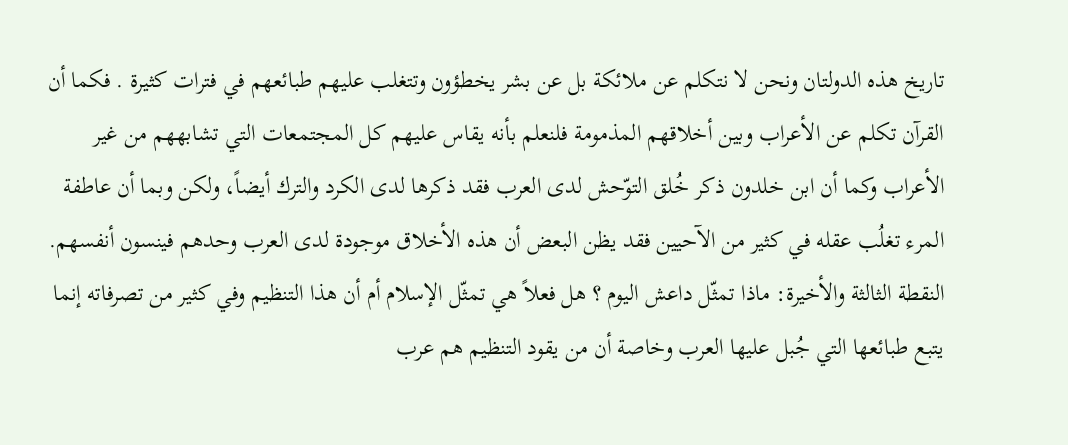تاريخ هذه الدولتان ونحن لا نتكلم عن ملائكة بل عن بشر يخطؤون وتتغلب عليهم طبائعهم في فترات كثيرة . فكما أن القرآن تكلم عن الأعراب وبين أخلاقهم المذمومة فلنعلم بأنه يقاس عليهم كل المجتمعات التي تشابههم من غير الأعراب وكما أن ابن خلدون ذكر خُلق التوّحش لدى العرب فقد ذكرها لدى الكرد والترك أيضاً، ولكن وبما أن عاطفة المرء تغلُب عقله في كثير من الآحيين فقد يظن البعض أن هذه الأخلاق موجودة لدى العرب وحدهم فينسون أنفسهم.
النقطة الثالثة والأخيرة: ماذا تمثّل داعش اليوم ؟ هل فعلاً هي تمثّل الإسلام أم أن هذا التنظيم وفي كثير من تصرفاته إنما يتبع طبائعها التي جُبل عليها العرب وخاصة أن من يقود التنظيم هم عرب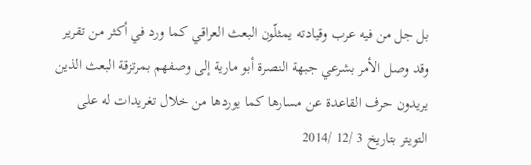بل جل من فيه عرب وقيادته يمثلّون البعث العراقي كما ورد في أكثر من تقرير وقد وصل الأمر بشرعي جبهة النصرة أبو مارية إلى وصفهم بمرتزقة البعث الذين يريدون حرف القاعدة عن مسارها كما يوردها من خلال تغريدات له على التويتر بتاريخ 3 /12 /2014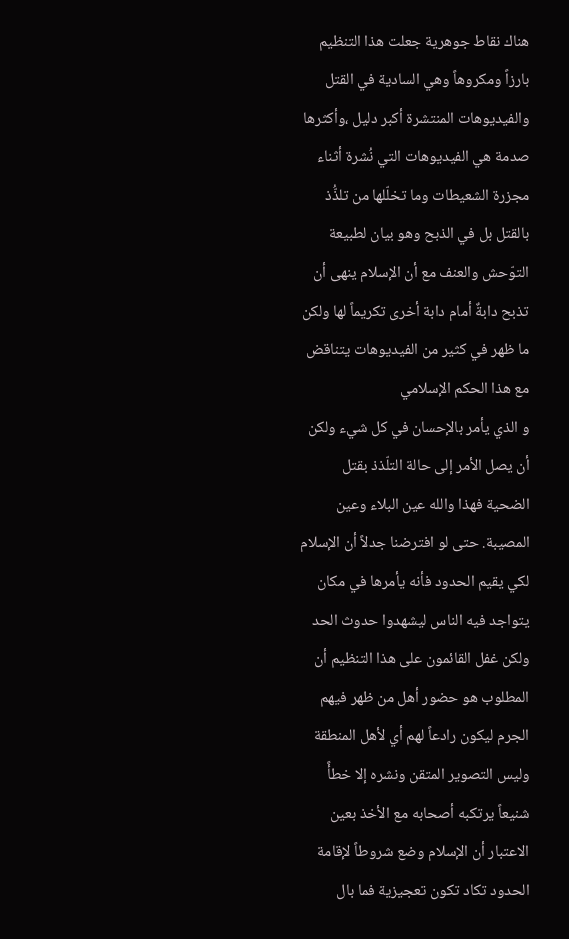هناك نقاط جوهرية جعلت هذا التنظيم بارزاً ومكروهاً وهي السادية في القتل والفيديوهات المنتشرة أكبر دليل ،وأكثرها صدمة هي الفيديوهات التي نُشرة أثناء مجزرة الشعيطات وما تخلّلها من تلذُّذ بالقتل بل في الذبح وهو بيان لطبيعة التوّحش والعنف مع أن الإسلام ينهى أن تذبح دابةٌ أمام دابة أخرى تكريماً لها ولكن ما ظهر في كثير من الفيديوهات يتناقض مع هذا الحكم الإسلامي
و الذي يأمر بالإحسان في كل شيء ولكن أن يصل الأمر إلى حالة التلّذذ بقتل الضحية فهذا والله عين البلاء وعين المصيبة. حتى لو افترضنا جدلاً أن الإسلام لكي يقيم الحدود فأنه يأمرها في مكان يتواجد فيه الناس ليشهدوا حدوث الحد ولكن غفل القائمون على هذا التنظيم أن المطلوب هو حضور أهل من ظهر فيهم الجرم ليكون رادعاً لهم أي لأهل المنطقة وليس التصوير المتقن ونشره إلا خطأً شنيعاً يرتكبه أصحابه مع الأخذ بعين الاعتبار أن الإسلام وضع شروطاً لإقامة الحدود تكاد تكون تعجيزية فما بال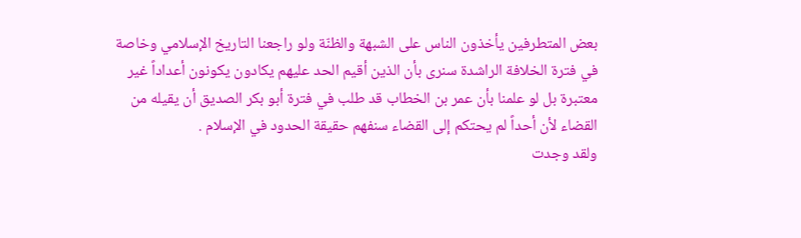بعض المتطرفين يأخذون الناس على الشبهة والظنّة ولو راجعنا التاريخ الإسلامي وخاصة في فترة الخلافة الراشدة سنرى بأن الذين أقيم الحد عليهم يكادون يكونون أعداداً غير معتبرة بل لو علمنا بأن عمر بن الخطاب قد طلب في فترة أبو بكر الصديق أن يقيله من القضاء لأن أحداً لم يحتكم إلى القضاء سنفهم حقيقة الحدود في الإسلام .
ولقد وجدت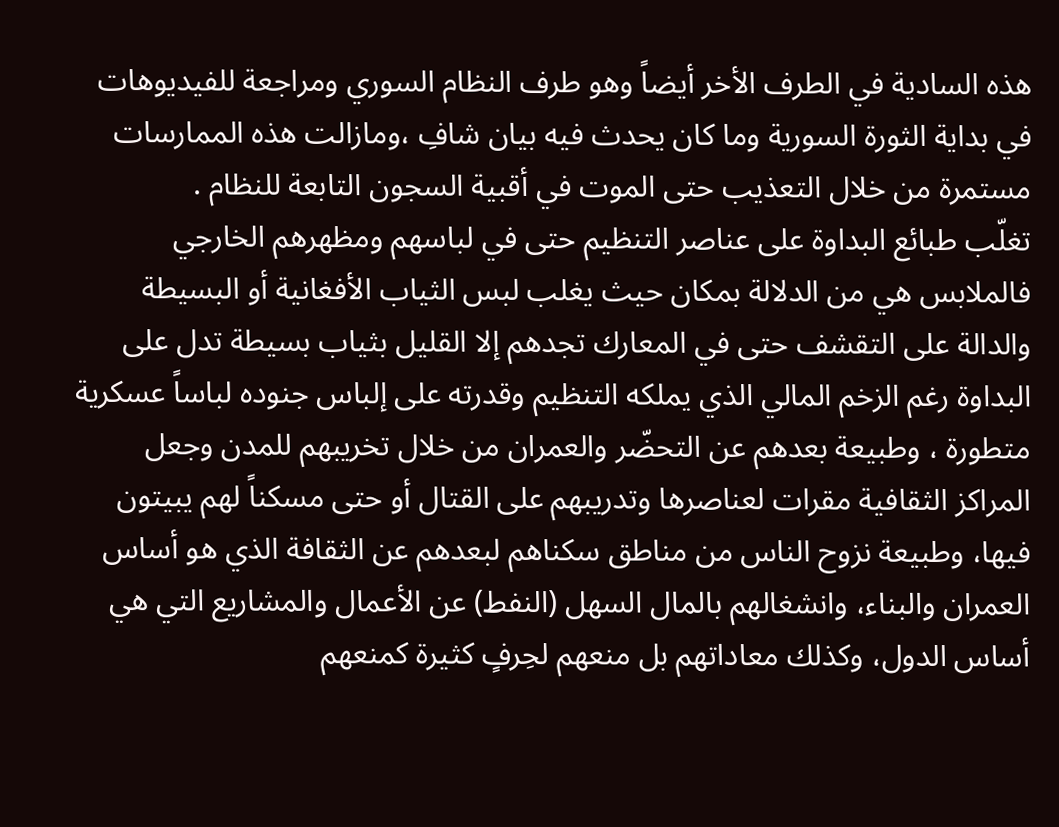هذه السادية في الطرف الأخر أيضاً وهو طرف النظام السوري ومراجعة للفيديوهات في بداية الثورة السورية وما كان يحدث فيه بيان شافِ ،ومازالت هذه الممارسات مستمرة من خلال التعذيب حتى الموت في أقبية السجون التابعة للنظام .
تغلّب طبائع البداوة على عناصر التنظيم حتى في لباسهم ومظهرهم الخارجي فالملابس هي من الدلالة بمكان حيث يغلب لبس الثياب الأفغانية أو البسيطة والدالة على التقشف حتى في المعارك تجدهم إلا القليل بثياب بسيطة تدل على البداوة رغم الزخم المالي الذي يملكه التنظيم وقدرته على إلباس جنوده لباساً عسكرية متطورة ، وطبيعة بعدهم عن التحضّر والعمران من خلال تخريبهم للمدن وجعل المراكز الثقافية مقرات لعناصرها وتدريبهم على القتال أو حتى مسكناً لهم يبيتون فيها، وطبيعة نزوح الناس من مناطق سكناهم لبعدهم عن الثقافة الذي هو أساس العمران والبناء، وانشغالهم بالمال السهل (النفط) عن الأعمال والمشاريع التي هي أساس الدول، وكذلك معاداتهم بل منعهم لحِرفٍ كثيرة كمنعهم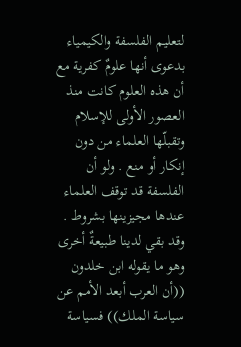لتعليم الفلسفة والكيمياء بدعوى أنها علومٌ كفرية مع أن هذه العلوم كانت منذ العصور الأولى للإسلام وتقبلّها العلماء من دون إنكار أو منع . ولو أن الفلسفة قد توقف العلماء عندها مجيزينها بشروط .
وقد بقي لدينا طبيعةٌ أخرى وهو ما يقوله ابن خلدون ((أن العرب أبعد الأمم عن سياسة الملك)) فسياسة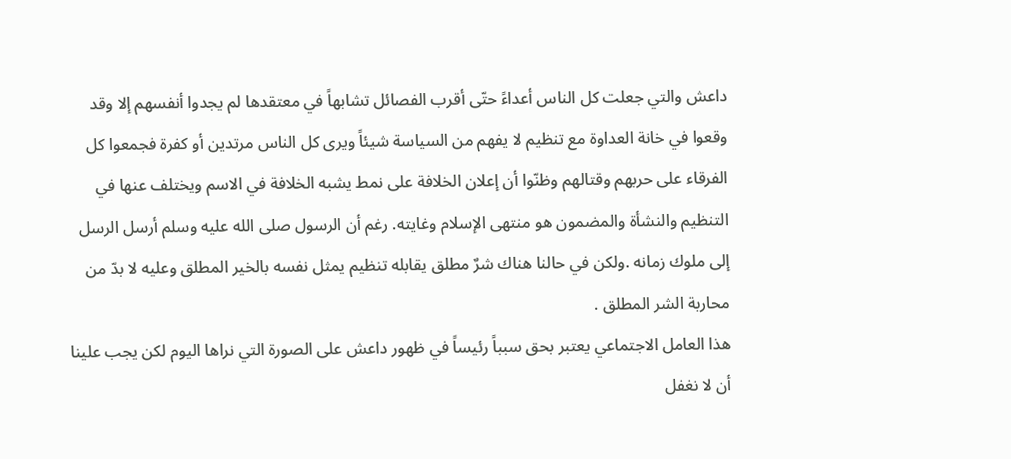داعش والتي جعلت كل الناس أعداءً حتّى أقرب الفصائل تشابهاً في معتقدها لم يجدوا أنفسهم إلا وقد وقعوا في خانة العداوة مع تنظيم لا يفهم من السياسة شيئاً ويرى كل الناس مرتدين أو كفرة فجمعوا كل الفرقاء على حربهم وقتالهم وظنّوا أن إعلان الخلافة على نمط يشبه الخلافة في الاسم ويختلف عنها في التنظيم والنشأة والمضمون هو منتهى الإسلام وغايته. رغم أن الرسول صلى الله عليه وسلم أرسل الرسل إلى ملوك زمانه .ولكن في حالنا هناك شرٌ مطلق يقابله تنظيم يمثل نفسه بالخير المطلق وعليه لا بدّ من محاربة الشر المطلق .
هذا العامل الاجتماعي يعتبر بحق سبباً رئيساً في ظهور داعش على الصورة التي نراها اليوم لكن يجب علينا أن لا نغفل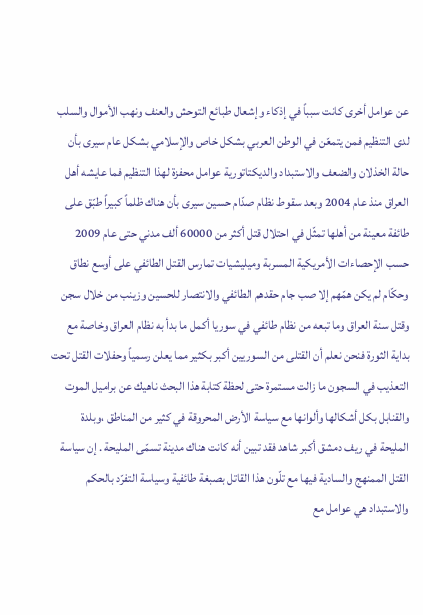عن عوامل أخرى كانت سبباً في إذكاء وإشعال طبائع التوحش والعنف ونهب الأموال والسلب لدى التنظيم فمن يتمعّن في الوطن العربي بشكل خاص والإسلامي بشكل عام سيرى بأن حالة الخذلان والضعف والاستبداد والديكتاتورية عوامل محفزة لهذا التنظيم فما عايشه أهل العراق منذ عام 2004 وبعد سقوط نظام صدّام حسين سيرى بأن هناك ظلماً كبيراً طبّق على طائفة معينة من أهلها تمثّل في احتلال قتل أكثر من 60000 ألف مدني حتى عام 2009 حسب الإحصاءات الأمريكية المسربة وميليشيات تمارس القتل الطائفي على أوسع نطاق وحكّام لم يكن همّهم إلا صب جام حقدهم الطائفي والانتصار للحسين وزينب من خلال سجن وقتل سنة العراق وما تبعه من نظام طائفي في سوريا أكمل ما بدأ به نظام العراق وخاصة مع بداية الثورة فنحن نعلم أن القتلى من السوريين أكبر بكثير مما يعلن رسمياً وحفلات القتل تحت التعذيب في السجون ما زالت مستمرة حتى لحظة كتابة هذا البحث ناهيك عن براميل الموت والقنابل بكل أشكالها وألوانها مع سياسة الأرض المحروقة في كثير من المناطق ،وبلدة المليحة في ريف دمشق أكبر شاهد فقد تبين أنه كانت هناك مدينة تسمّى المليحة . إن سياسة القتل الممنهج والسادية فيها مع تلّون هذا القاتل بصبغة طائفية وسياسة التفرّد بالحكم والاستبداد هي عوامل مع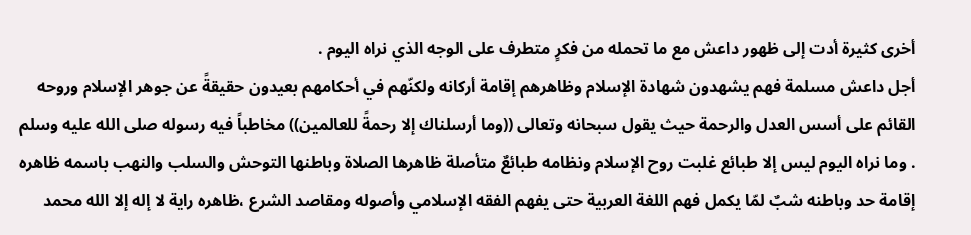أخرى كثيرة أدت إلى ظهور داعش مع ما تحمله من فكرٍ متطرف على الوجه الذي نراه اليوم .
أجل داعش مسلمة فهم يشهدون شهادة الإسلام وظاهرهم إقامة أركانه ولكنّهم في أحكامهم بعيدون حقيقةً عن جوهر الإسلام وروحه القائم على أسس العدل والرحمة حيث يقول سبحانه وتعالى ((وما أرسلناك إلا رحمةً للعالمين)) مخاطباً فيه رسوله صلى الله عليه وسلم . وما نراه اليوم ليس إلا طبائع غلبت روح الإسلام ونظامه طبائعٌ متأصلة ظاهرها الصلاة وباطنها التوحش والسلب والنهب باسمه ظاهره إقامة حد وباطنه شبٌ لمّا يكمل فهم اللغة العربية حتى يفهم الفقه الإسلامي وأصوله ومقاصد الشرع ،ظاهره راية لا إله إلا الله محمد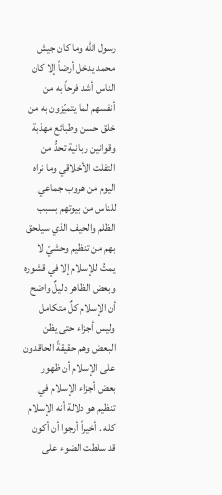رسول الله وما كان جيش محمد يدخل أرضاً إلا كان الناس أشد فرحاً به من أنفسهم لما يتميّزون به من خلق حسن وطبائع مهذبة وقوانين ربانية تحدُّ من التفلت الأخلاقي وما نراه اليوم من هروب جماعي للناس من بيوتهم بسبب الظلم والحيف الذي سيلحق بهم من تنظيم وحشيّ لا يمتُ للإسلام إلا في قشوره وبعض الظاهر دليلٌ واضح أن الإسلام كلٌ متكامل وليس أجزاء حتى يظن البعض وهم حقيقةً الحاقدون على الإسلام أن ظهور بعض أجزاء الإسلام في تنظيم هو دلالة أنه الإسلام كله . أخيراً أرجوا أن أكون قد سلطت الضوء على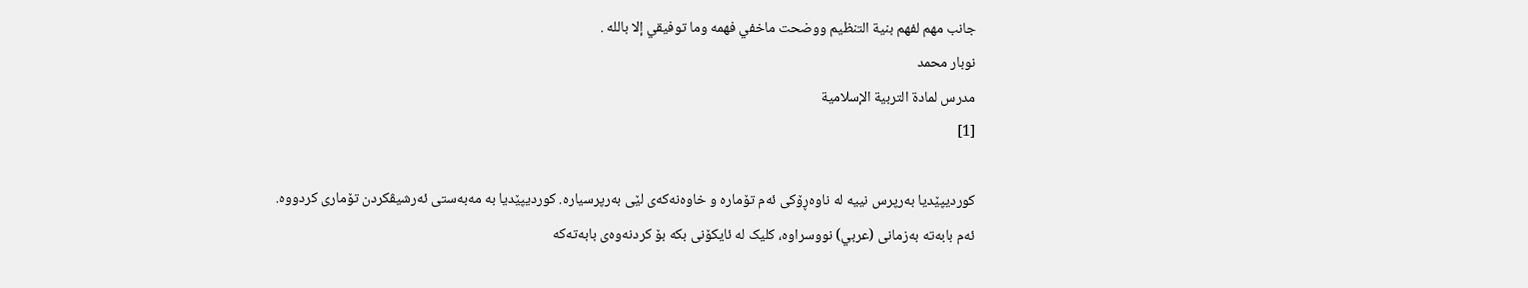جانب مهم لفهم بنية التنظيم ووضحت ماخفي فهمه وما توفيقي إلا بالله .
نوبار محمد
مدرس لمادة التربية الإسلامية
[1]

کوردیپێدیا بەرپرس نییە لە ناوەڕۆکی ئەم تۆمارە و خاوەنەکەی لێی بەرپرسیارە. کوردیپێدیا بە مەبەستی ئەرشیڤکردن تۆماری کردووە.
ئەم بابەتە بەزمانی (عربي) نووسراوە، کلیک لە ئایکۆنی بکە بۆ کردنەوەی بابەتەکە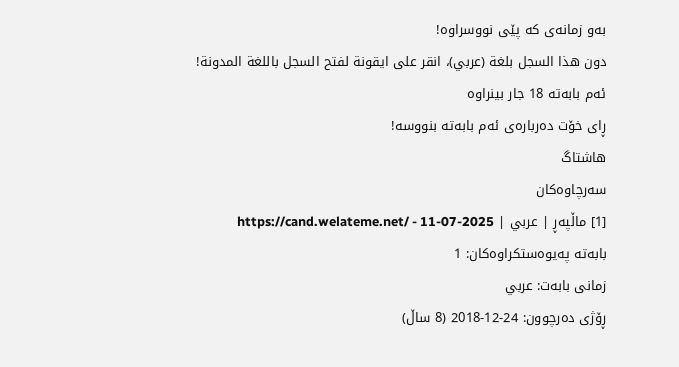بەو زمانەی کە پێی نووسراوە!
دون هذا السجل بلغة (عربي)، انقر علی ايقونة لفتح السجل باللغة المدونة!
ئەم بابەتە 18 جار بینراوە
ڕای خۆت دەربارەی ئەم بابەتە بنووسە!
هاشتاگ
سەرچاوەکان
[1] ماڵپەڕ | عربي | https://cand.welateme.net/ - 11-07-2025
بابەتە پەیوەستکراوەکان: 1
زمانی بابەت: عربي
ڕۆژی دەرچوون: 24-12-2018 (8 ساڵ)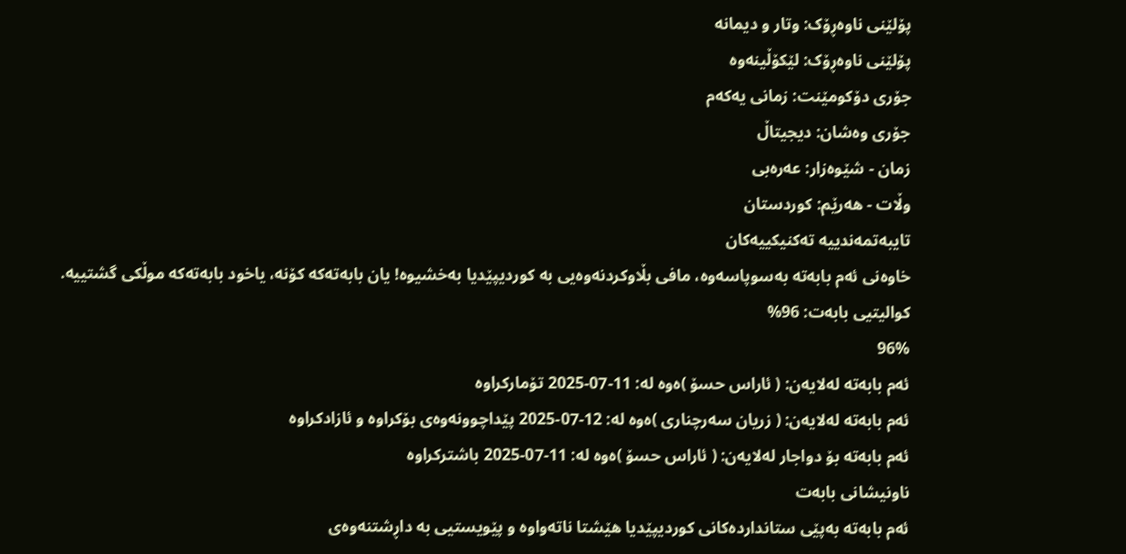پۆلێنی ناوەڕۆک: وتار و دیمانە
پۆلێنی ناوەڕۆک: لێکۆڵینەوە
جۆری دۆکومێنت: زمانی یەکەم
جۆری وەشان: دیجیتاڵ
زمان - شێوەزار: عەرەبی
وڵات - هەرێم: کوردستان
تایبەتمەندییە تەکنیکییەکان
خاوەنی ئەم بابەتە بەسوپاسەوە، مافی بڵاوکردنەوەیی بە کوردیپێدیا بەخشیوە! یان بابەتەکە کۆنە، یاخود بابەتەکە موڵکی گشتییە.
کوالیتیی بابەت: 96%
96%
ئەم بابەتە لەلایەن: ( ئاراس حسۆ )ەوە لە: 11-07-2025 تۆمارکراوە
ئەم بابەتە لەلایەن: ( زریان سەرچناری )ەوە لە: 12-07-2025 پێداچوونەوەی بۆکراوە و ئازادکراوە
ئەم بابەتە بۆ دواجار لەلایەن: ( ئاراس حسۆ )ەوە لە: 11-07-2025 باشترکراوە
ناونیشانی بابەت
ئەم بابەتە بەپێی ستانداردەکانی کوردیپێدیا هێشتا ناتەواوە و پێویستیی بە داڕشتنەوەی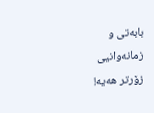بابەتی و زمانەوانیی زۆرتر هەیە!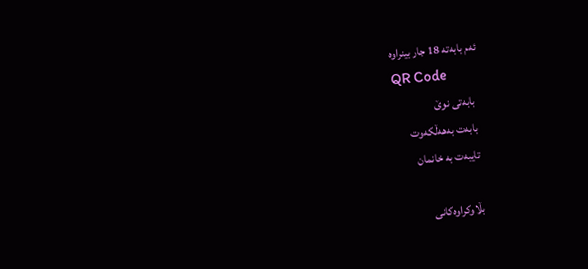ئەم بابەتە 18 جار بینراوە
QR Code
  بابەتی نوێ
  بابەت بەهەڵکەوت
  تایبەت بە خانمان

  بڵاوکراوەکانی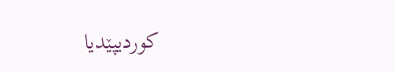کوردیپێدیا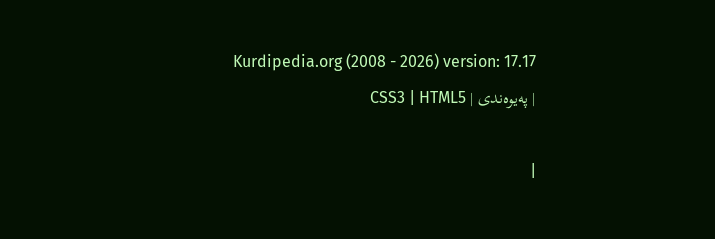Kurdipedia.org (2008 - 2026) version: 17.17
| پەیوەندی | CSS3 | HTML5

|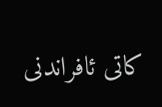کاتی ئافراندنی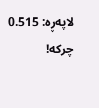لاپەڕە: 0.515 چرکە!